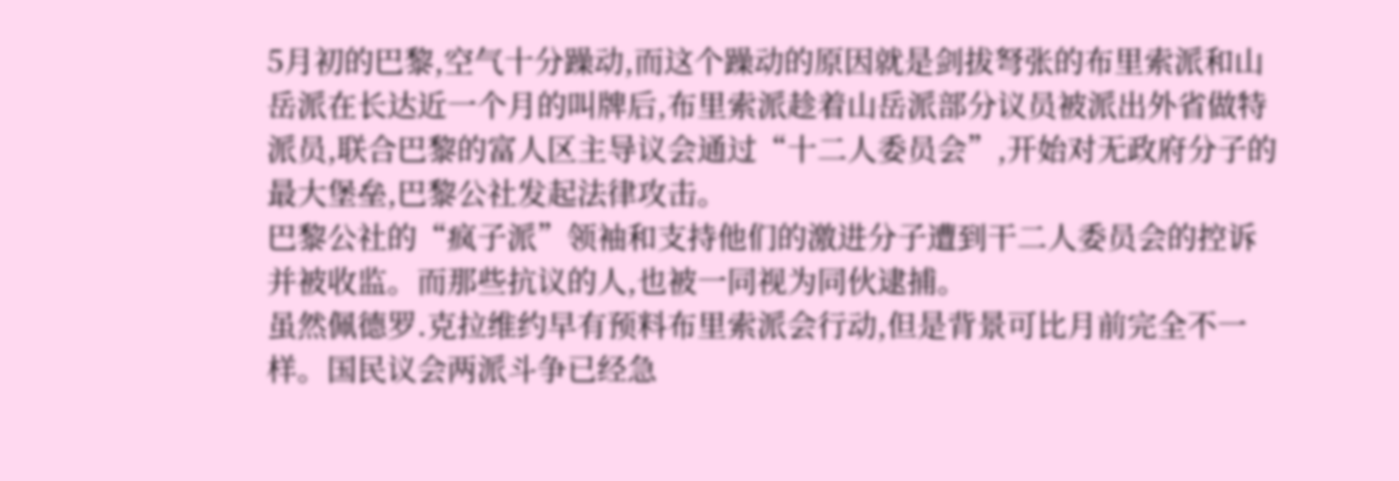5月初的巴黎,空气十分躁动,而这个躁动的原因就是剑拔弩张的布里索派和山岳派在长达近一个月的叫牌后,布里索派趁着山岳派部分议员被派出外省做特派员,联合巴黎的富人区主导议会通过“十二人委员会”,开始对无政府分子的最大堡垒,巴黎公社发起法律攻击。
巴黎公社的“疯子派”领袖和支持他们的激进分子遭到干二人委员会的控诉并被收监。而那些抗议的人,也被一同视为同伙逮捕。
虽然佩德罗.克拉维约早有预料布里索派会行动,但是背景可比月前完全不一样。国民议会两派斗争已经急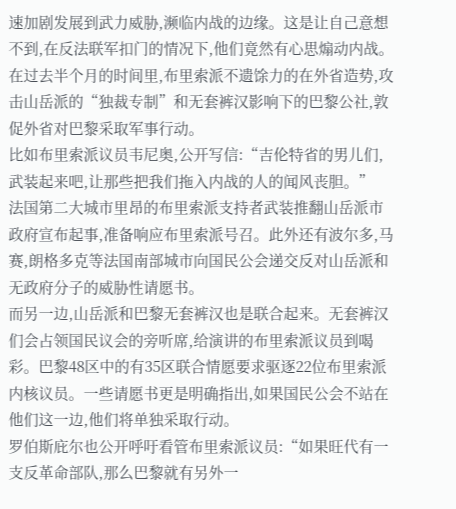速加剧发展到武力威胁,濒临内战的边缘。这是让自己意想不到,在反法联军扣门的情况下,他们竟然有心思煽动内战。
在过去半个月的时间里,布里索派不遗馀力的在外省造势,攻击山岳派的“独裁专制”和无套裤汉影响下的巴黎公社,敦促外省对巴黎采取军事行动。
比如布里索派议员韦尼奥,公开写信:“吉伦特省的男儿们,武装起来吧,让那些把我们拖入内战的人的闻风丧胆。”
法国第二大城市里昂的布里索派支持者武装推翻山岳派市政府宣布起事,准备响应布里索派号召。此外还有波尔多,马赛,朗格多克等法国南部城市向国民公会递交反对山岳派和无政府分子的威胁性请愿书。
而另一边,山岳派和巴黎无套裤汉也是联合起来。无套裤汉们会占领国民议会的旁听席,给演讲的布里索派议员到喝彩。巴黎48区中的有35区联合情愿要求驱逐22位布里索派内核议员。一些请愿书更是明确指出,如果国民公会不站在他们这一边,他们将单独采取行动。
罗伯斯庇尔也公开呼吁看管布里索派议员:“如果旺代有一支反革命部队,那么巴黎就有另外一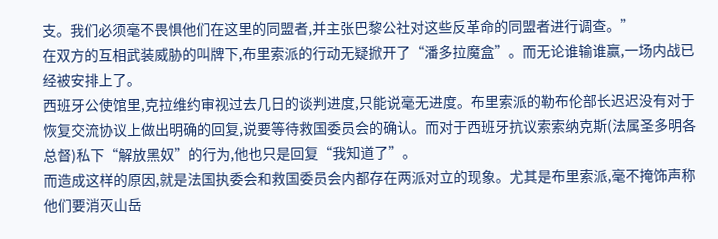支。我们必须毫不畏惧他们在这里的同盟者,并主张巴黎公社对这些反革命的同盟者进行调查。”
在双方的互相武装威胁的叫牌下,布里索派的行动无疑掀开了“潘多拉魔盒”。而无论谁输谁赢,一场内战已经被安排上了。
西班牙公使馆里,克拉维约审视过去几日的谈判进度,只能说毫无进度。布里索派的勒布伦部长迟迟没有对于恢复交流协议上做出明确的回复,说要等待救国委员会的确认。而对于西班牙抗议索索纳克斯(法属圣多明各总督)私下“解放黑奴”的行为,他也只是回复“我知道了”。
而造成这样的原因,就是法国执委会和救国委员会内都存在两派对立的现象。尤其是布里索派,毫不掩饰声称他们要消灭山岳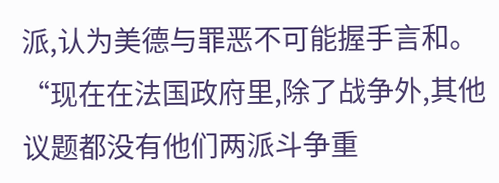派,认为美德与罪恶不可能握手言和。
“现在在法国政府里,除了战争外,其他议题都没有他们两派斗争重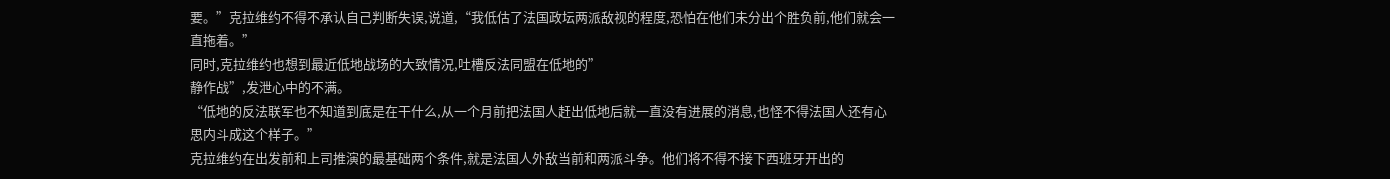要。”克拉维约不得不承认自己判断失误,说道,“我低估了法国政坛两派敌视的程度,恐怕在他们未分出个胜负前,他们就会一直拖着。”
同时,克拉维约也想到最近低地战场的大致情况,吐槽反法同盟在低地的”
静作战”,发泄心中的不满。
“低地的反法联军也不知道到底是在干什么,从一个月前把法国人赶出低地后就一直没有进展的消息,也怪不得法国人还有心思内斗成这个样子。”
克拉维约在出发前和上司推演的最基础两个条件,就是法国人外敌当前和两派斗争。他们将不得不接下西班牙开出的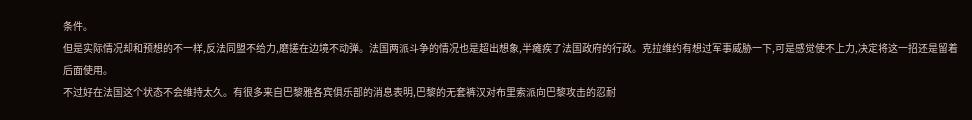条件。
但是实际情况却和预想的不一样,反法同盟不给力,磨搓在边境不动弹。法国两派斗争的情况也是超出想象,半瘫疾了法国政府的行政。克拉维约有想过军事威胁一下,可是感觉使不上力,决定将这一招还是留着后面使用。
不过好在法国这个状态不会维持太久。有很多来自巴黎雅各宾俱乐部的消息表明,巴黎的无套裤汉对布里索派向巴黎攻击的忍耐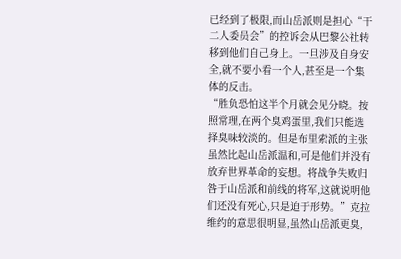已经到了极限,而山岳派则是担心“干二人委员会”的控诉会从巴黎公社转移到他们自己身上。一旦涉及自身安全,就不要小看一个人,甚至是一个集体的反击。
“胜负恐怕这半个月就会见分晓。按照常理,在两个臭鸡蛋里,我们只能选择臭味较淡的。但是布里索派的主张虽然比起山岳派温和,可是他们并没有放弃世界革命的妄想。将战争失败归咎于山岳派和前线的将军,这就说明他们还没有死心,只是迫于形势。”克拉维约的意思很明显,虽然山岳派更臭,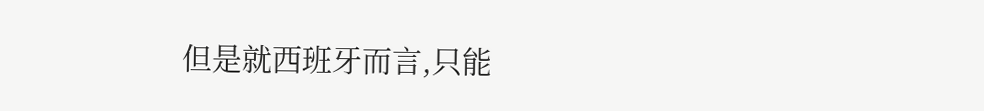但是就西班牙而言,只能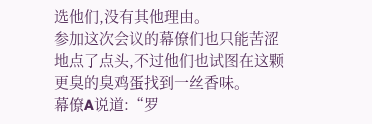选他们,没有其他理由。
参加这次会议的幕僚们也只能苦涩地点了点头,不过他们也试图在这颗更臭的臭鸡蛋找到一丝香味。
幕僚A说道:“罗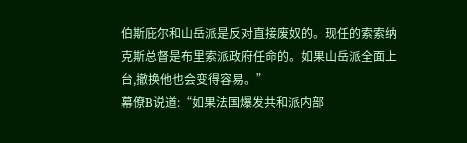伯斯庇尔和山岳派是反对直接废奴的。现任的索索纳克斯总督是布里索派政府任命的。如果山岳派全面上台,撤换他也会变得容易。”
幕僚B说道:“如果法国爆发共和派内部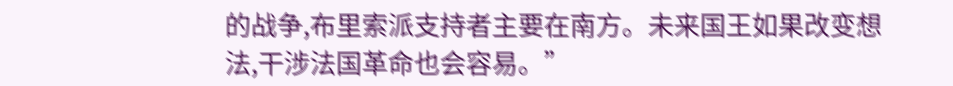的战争,布里索派支持者主要在南方。未来国王如果改变想法,干涉法国革命也会容易。”